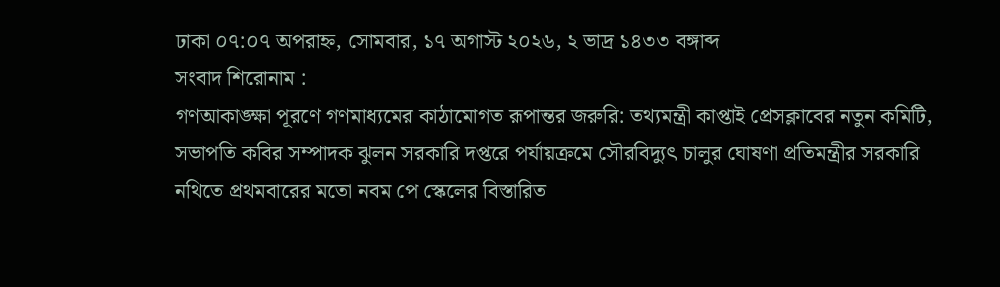ঢাকা ০৭:০৭ অপরাহ্ন, সোমবার, ১৭ অগাস্ট ২০২৬, ২ ভাদ্র ১৪৩৩ বঙ্গাব্দ
সংবাদ শিরোনাম :
গণআকাঙ্ক্ষা পূরণে গণমাধ্যমের কাঠামোগত রূপান্তর জরুরি: তথ্যমন্ত্রী কাপ্তাই প্রেসক্লাবের নতুন কমিটি, সভাপতি কবির সম্পাদক ঝুলন সরকারি দপ্তরে পর্যায়ক্রমে সৌরবিদ্যুৎ চালুর ঘোষণা প্রতিমন্ত্রীর সরকারি নথিতে প্রথমবারের মতো নবম পে স্কেলের বিস্তারিত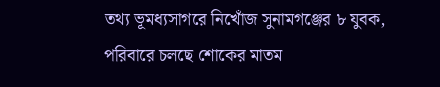তথ্য ভূমধ্যসাগরে নিখোঁজ সুনামগঞ্জের ৮ যুবক, পরিবারে চলছে শোকের মাতম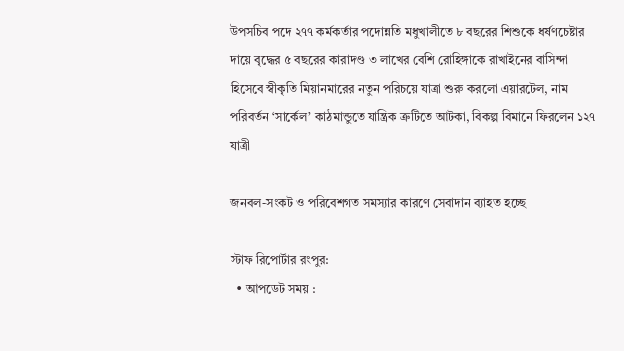উপসচিব পদে ২৭৭ কর্মকর্তার পদোন্নতি মধুখালীতে ৮ বছরের শিশুকে ধর্ষণচেষ্টার দায়ে বৃদ্ধের ৫ বছরের কারাদণ্ড ৩ লাখের বেশি রোহিঙ্গাকে রাখাইনের বাসিন্দা হিসেবে স্বীকৃতি মিয়ানমারের নতুন পরিচয়ে যাত্রা শুরু করলো এয়ারটেল, নাম পরিবর্তন ‘সার্কেল’ কাঠমান্ডুতে যান্ত্রিক ত্রুটিতে আটকা, বিকল্প বিমানে ফিরলেন ১২৭ যাত্রী

জনবল-সংকট ও পরিবেশগত সমস্যার কারণে সেবাদান ব্যাহত হচ্ছে

স্টাফ রিপোর্টার রংপুর:
  • আপডেট সময় :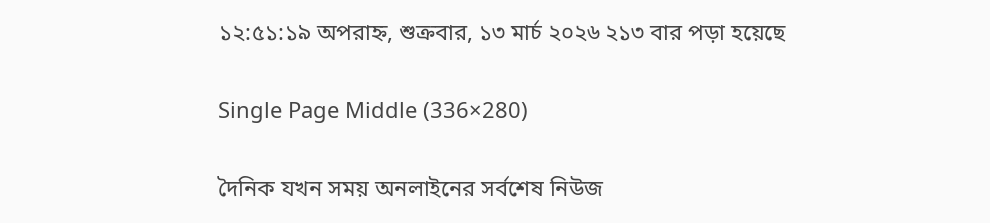১২:৫১:১৯ অপরাহ্ন, শুক্রবার, ১৩ মার্চ ২০২৬ ২১৩ বার পড়া হয়েছে

Single Page Middle (336×280)

দৈনিক যখন সময় অনলাইনের সর্বশেষ নিউজ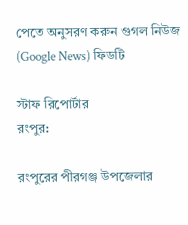পেতে অনুসরণ করুন গুগল নিউজ (Google News) ফিডটি

স্টাফ রিপোর্টার
রংপুর:

রংপুরের পীরগঞ্জ উপজেলার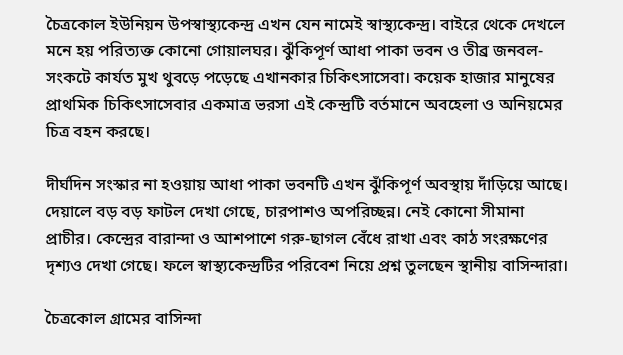চৈত্রকোল ইউনিয়ন উপস্বাস্থ্যকেন্দ্র এখন যেন নামেই স্বাস্থ্যকেন্দ্র। বাইরে থেকে দেখলে মনে হয় পরিত্যক্ত কোনো গোয়ালঘর। ঝুঁকিপূর্ণ আধা পাকা ভবন ও তীব্র জনবল-সংকটে কার্যত মুখ থুবড়ে পড়েছে এখানকার চিকিৎসাসেবা। কয়েক হাজার মানুষের প্রাথমিক চিকিৎসাসেবার একমাত্র ভরসা এই কেন্দ্রটি বর্তমানে অবহেলা ও অনিয়মের চিত্র বহন করছে।

দীর্ঘদিন সংস্কার না হওয়ায় আধা পাকা ভবনটি এখন ঝুঁকিপূর্ণ অবস্থায় দাঁড়িয়ে আছে। দেয়ালে বড় বড় ফাটল দেখা গেছে, চারপাশও অপরিচ্ছন্ন। নেই কোনো সীমানা প্রাচীর। কেন্দ্রের বারান্দা ও আশপাশে গরু-ছাগল বেঁধে রাখা এবং কাঠ সংরক্ষণের দৃশ্যও দেখা গেছে। ফলে স্বাস্থ্যকেন্দ্রটির পরিবেশ নিয়ে প্রশ্ন তুলছেন স্থানীয় বাসিন্দারা।

চৈত্রকোল গ্রামের বাসিন্দা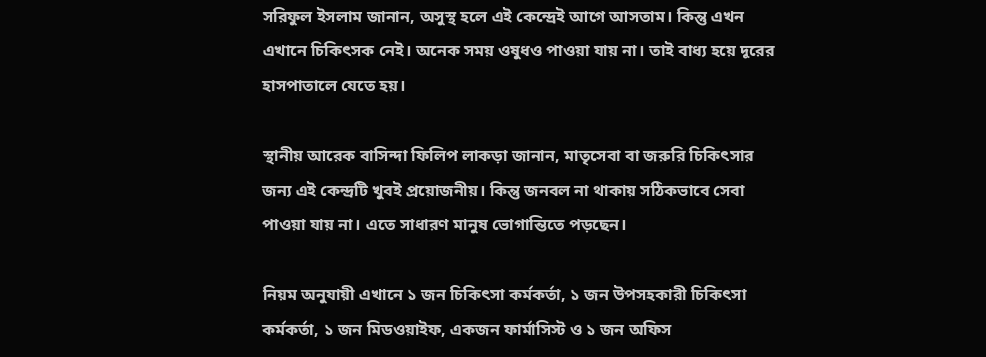সরিফুল ইসলাম জানান, অসুস্থ হলে এই কেন্দ্রেই আগে আসতাম। কিন্তু এখন এখানে চিকিৎসক নেই। অনেক সময় ওষুধও পাওয়া যায় না। তাই বাধ্য হয়ে দূরের হাসপাতালে যেতে হয়।

স্থানীয় আরেক বাসিন্দা ফিলিপ লাকড়া জানান, মাতৃসেবা বা জরুরি চিকিৎসার জন্য এই কেন্দ্রটি খুবই প্রয়োজনীয়। কিন্তু জনবল না থাকায় সঠিকভাবে সেবা পাওয়া যায় না। এতে সাধারণ মানুষ ভোগান্তিতে পড়ছেন।

নিয়ম অনুযায়ী এখানে ১ জন চিকিৎসা কর্মকর্তা, ১ জন উপসহকারী চিকিৎসা কর্মকর্তা, ১ জন মিডওয়াইফ, একজন ফার্মাসিস্ট ও ১ জন অফিস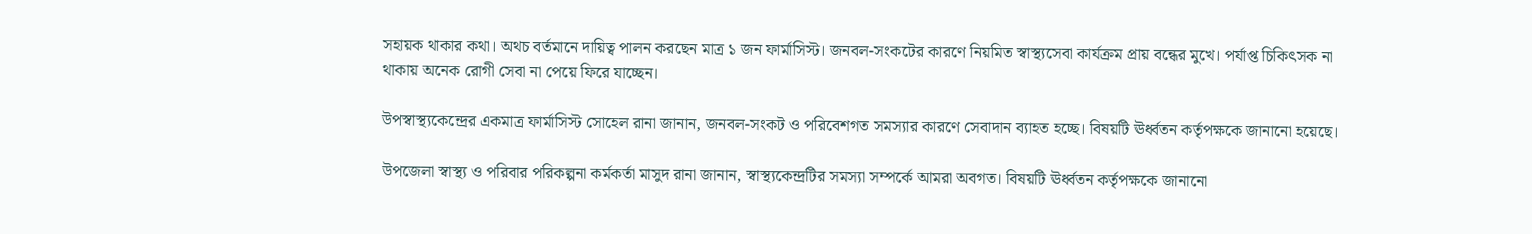সহায়ক থাকার কথা। অথচ বর্তমানে দায়িত্ব পালন করছেন মাত্র ১ জন ফার্মাসিস্ট। জনবল-সংকটের কারণে নিয়মিত স্বাস্থ্যসেবা কার্যক্রম প্রায় বন্ধের মুখে। পর্যাপ্ত চিকিৎসক না থাকায় অনেক রোগী সেবা না পেয়ে ফিরে যাচ্ছেন।

উপস্বাস্থ্যকেন্দ্রের একমাত্র ফার্মাসিস্ট সোহেল রানা জানান, জনবল-সংকট ও পরিবেশগত সমস্যার কারণে সেবাদান ব্যাহত হচ্ছে। বিষয়টি ঊর্ধ্বতন কর্তৃপক্ষকে জানানো হয়েছে।

উপজেলা স্বাস্থ্য ও পরিবার পরিকল্পনা কর্মকর্তা মাসুদ রানা জানান, স্বাস্থ্যকেন্দ্রটির সমস্যা সম্পর্কে আমরা অবগত। বিষয়টি ঊর্ধ্বতন কর্তৃপক্ষকে জানানো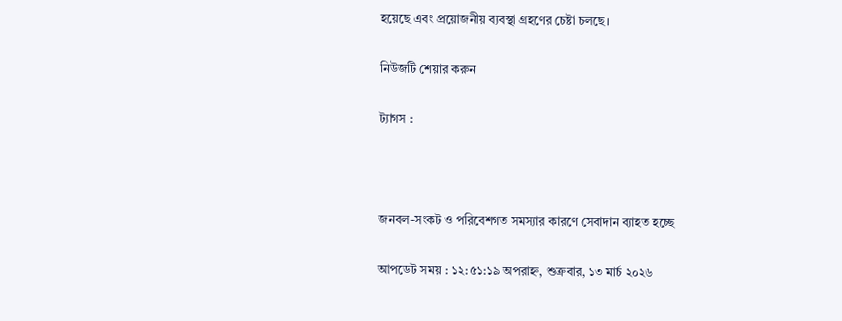হয়েছে এবং প্রয়োজনীয় ব্যবস্থা গ্রহণের চেষ্টা চলছে।

নিউজটি শেয়ার করুন

ট্যাগস :



জনবল-সংকট ও পরিবেশগত সমস্যার কারণে সেবাদান ব্যাহত হচ্ছে

আপডেট সময় : ১২:৫১:১৯ অপরাহ্ন, শুক্রবার, ১৩ মার্চ ২০২৬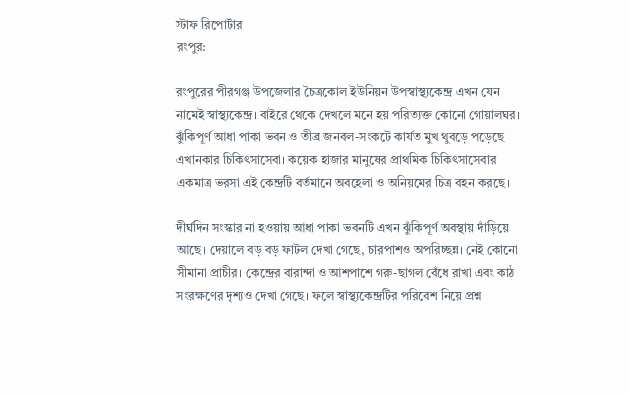স্টাফ রিপোর্টার
রংপুর:

রংপুরের পীরগঞ্জ উপজেলার চৈত্রকোল ইউনিয়ন উপস্বাস্থ্যকেন্দ্র এখন যেন নামেই স্বাস্থ্যকেন্দ্র। বাইরে থেকে দেখলে মনে হয় পরিত্যক্ত কোনো গোয়ালঘর। ঝুঁকিপূর্ণ আধা পাকা ভবন ও তীব্র জনবল-সংকটে কার্যত মুখ থুবড়ে পড়েছে এখানকার চিকিৎসাসেবা। কয়েক হাজার মানুষের প্রাথমিক চিকিৎসাসেবার একমাত্র ভরসা এই কেন্দ্রটি বর্তমানে অবহেলা ও অনিয়মের চিত্র বহন করছে।

দীর্ঘদিন সংস্কার না হওয়ায় আধা পাকা ভবনটি এখন ঝুঁকিপূর্ণ অবস্থায় দাঁড়িয়ে আছে। দেয়ালে বড় বড় ফাটল দেখা গেছে, চারপাশও অপরিচ্ছন্ন। নেই কোনো সীমানা প্রাচীর। কেন্দ্রের বারান্দা ও আশপাশে গরু-ছাগল বেঁধে রাখা এবং কাঠ সংরক্ষণের দৃশ্যও দেখা গেছে। ফলে স্বাস্থ্যকেন্দ্রটির পরিবেশ নিয়ে প্রশ্ন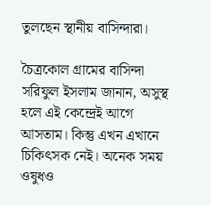তুলছেন স্থানীয় বাসিন্দারা।

চৈত্রকোল গ্রামের বাসিন্দা সরিফুল ইসলাম জানান, অসুস্থ হলে এই কেন্দ্রেই আগে আসতাম। কিন্তু এখন এখানে চিকিৎসক নেই। অনেক সময় ওষুধও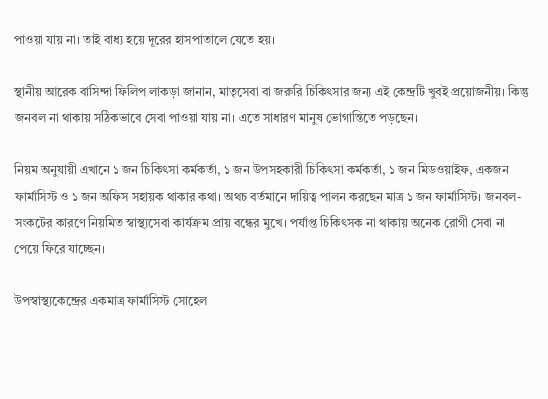পাওয়া যায় না। তাই বাধ্য হয়ে দূরের হাসপাতালে যেতে হয়।

স্থানীয় আরেক বাসিন্দা ফিলিপ লাকড়া জানান, মাতৃসেবা বা জরুরি চিকিৎসার জন্য এই কেন্দ্রটি খুবই প্রয়োজনীয়। কিন্তু জনবল না থাকায় সঠিকভাবে সেবা পাওয়া যায় না। এতে সাধারণ মানুষ ভোগান্তিতে পড়ছেন।

নিয়ম অনুযায়ী এখানে ১ জন চিকিৎসা কর্মকর্তা, ১ জন উপসহকারী চিকিৎসা কর্মকর্তা, ১ জন মিডওয়াইফ, একজন ফার্মাসিস্ট ও ১ জন অফিস সহায়ক থাকার কথা। অথচ বর্তমানে দায়িত্ব পালন করছেন মাত্র ১ জন ফার্মাসিস্ট। জনবল-সংকটের কারণে নিয়মিত স্বাস্থ্যসেবা কার্যক্রম প্রায় বন্ধের মুখে। পর্যাপ্ত চিকিৎসক না থাকায় অনেক রোগী সেবা না পেয়ে ফিরে যাচ্ছেন।

উপস্বাস্থ্যকেন্দ্রের একমাত্র ফার্মাসিস্ট সোহেল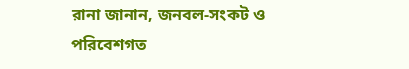রানা জানান, জনবল-সংকট ও পরিবেশগত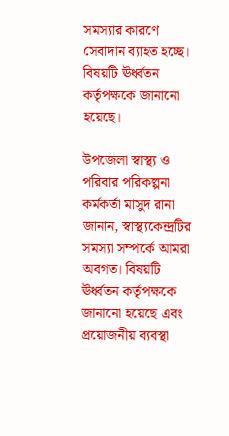সমস্যার কারণে সেবাদান ব্যাহত হচ্ছে। বিষয়টি ঊর্ধ্বতন কর্তৃপক্ষকে জানানো হয়েছে।

উপজেলা স্বাস্থ্য ও পরিবার পরিকল্পনা কর্মকর্তা মাসুদ রানা জানান, স্বাস্থ্যকেন্দ্রটির সমস্যা সম্পর্কে আমরা অবগত। বিষয়টি ঊর্ধ্বতন কর্তৃপক্ষকে জানানো হয়েছে এবং প্রয়োজনীয় ব্যবস্থা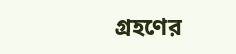গ্রহণের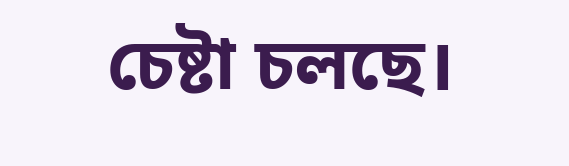চেষ্টা চলছে।